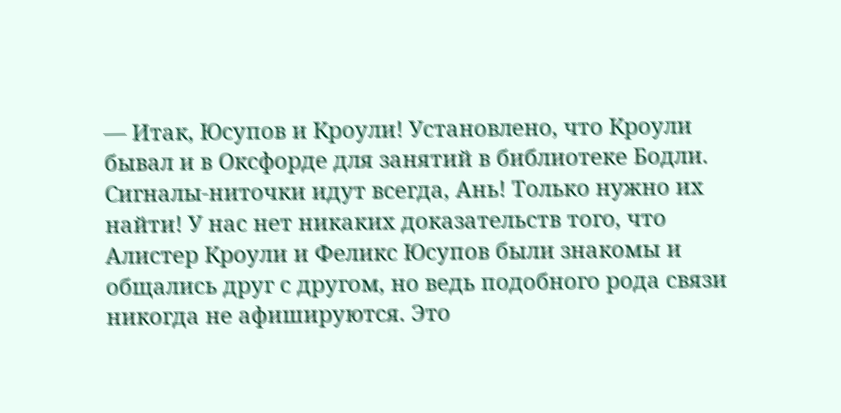— Итак, Юсупов и Кроули! Установлено, что Кроули бывал и в Оксфорде для занятий в библиотеке Бодли. Сигналы-ниточки идут всегда, Ань! Только нужно их найти! У нас нет никаких доказательств того, что Алистер Кроули и Феликс Юсупов были знакомы и общались друг с другом, но ведь подобного рода связи никогда не афишируются. Это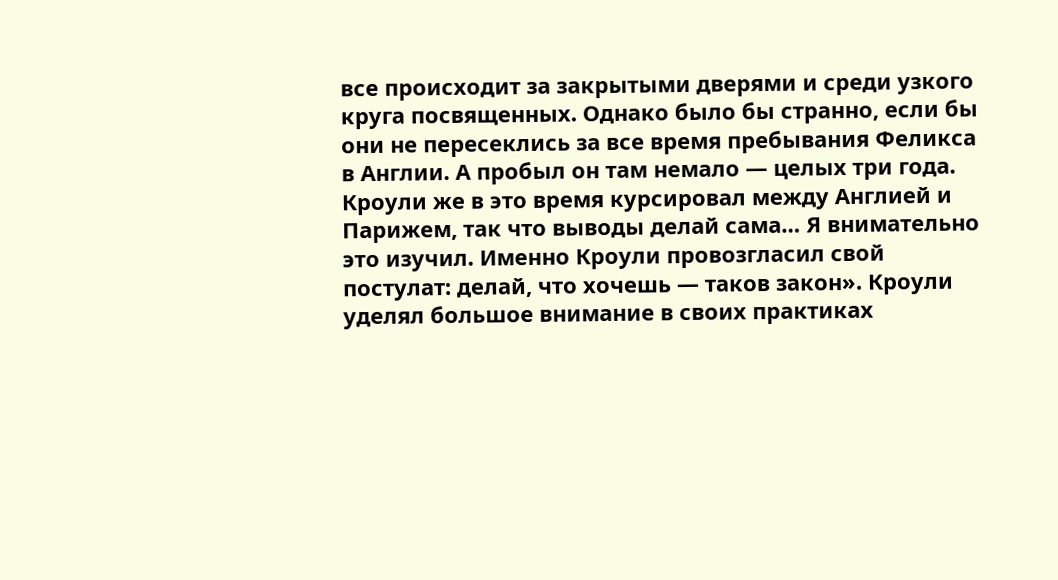все происходит за закрытыми дверями и среди узкого круга посвященных. Однако было бы странно, если бы они не пересеклись за все время пребывания Феликса в Англии. А пробыл он там немало — целых три года. Кроули же в это время курсировал между Англией и Парижем, так что выводы делай сама… Я внимательно это изучил. Именно Кроули провозгласил свой постулат: делай, что хочешь — таков закон». Кроули уделял большое внимание в своих практиках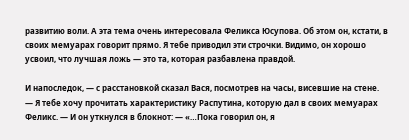развитию воли. А эта тема очень интересовала Феликса Юсупова. Об этом он, кстати, в своих мемуарах говорит прямо. Я тебе приводил эти строчки. Видимо, он хорошо усвоил, что лучшая ложь — это та, которая разбавлена правдой.

И напоследок, — с расстановкой сказал Вася, посмотрев на часы, висевшие на стене. — Я тебе хочу прочитать характеристику Распутина, которую дал в своих мемуарах Феликс. — И он уткнулся в блокнот: — «…Пока говорил он, я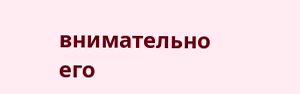внимательно его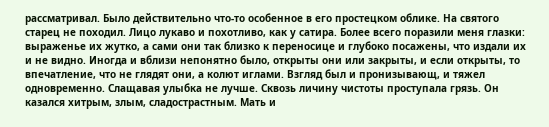рассматривал. Было действительно что-то особенное в его простецком облике. На святого старец не походил. Лицо лукаво и похотливо, как у сатира. Более всего поразили меня глазки: выраженье их жутко, а сами они так близко к переносице и глубоко посажены, что издали их и не видно. Иногда и вблизи непонятно было, открыты они или закрыты, и если открыты, то впечатление, что не глядят они, а колют иглами. Взгляд был и пронизывающ, и тяжел одновременно. Слащавая улыбка не лучше. Сквозь личину чистоты проступала грязь. Он казался хитрым, злым, сладострастным. Мать и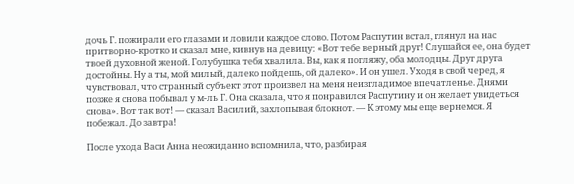дочь Г. пожирали его глазами и ловили каждое слово. Потом Распутин встал, глянул на нас притворно-кротко и сказал мне, кивнув на девицу: «Вот тебе верный друг! Слушайся ее, она будет твоей духовной женой. Голубушка тебя хвалила. Вы, как я погляжу, оба молодцы. Друг друга достойны. Ну а ты, мой милый, далеко пойдешь, ой далеко». И он ушел. Уходя в свой черед, я чувствовал, что странный субъект этот произвел на меня неизгладимое впечатленье. Днями позже я снова побывал у м-ль Г. Она сказала, что я понравился Распутину и он желает увидеться снова». Вот так вот! — сказал Василий, захлопывая блокнот. — К этому мы еще вернемся. Я побежал. До завтра!

После ухода Васи Анна неожиданно вспомнила, что, разбирая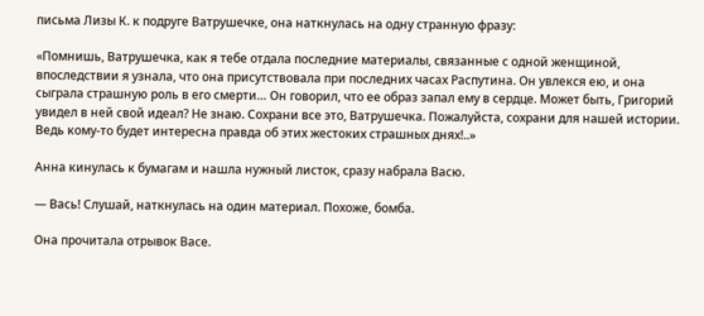письма Лизы К. к подруге Ватрушечке, она наткнулась на одну странную фразу:

«Помнишь, Ватрушечка, как я тебе отдала последние материалы, связанные с одной женщиной, впоследствии я узнала, что она присутствовала при последних часах Распутина. Он увлекся ею, и она сыграла страшную роль в его смерти… Он говорил, что ее образ запал ему в сердце. Может быть, Григорий увидел в ней свой идеал? Не знаю. Сохрани все это, Ватрушечка. Пожалуйста, сохрани для нашей истории. Ведь кому-то будет интересна правда об этих жестоких страшных днях!..»

Анна кинулась к бумагам и нашла нужный листок, сразу набрала Васю.

— Вась! Слушай, наткнулась на один материал. Похоже, бомба.

Она прочитала отрывок Васе.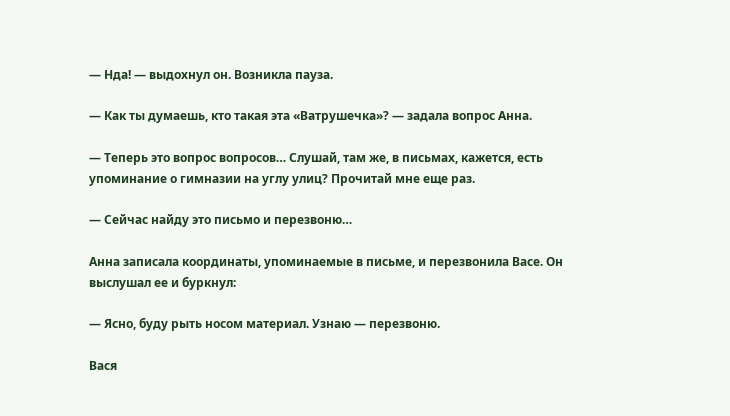— Нда! — выдохнул он. Возникла пауза.

— Как ты думаешь, кто такая эта «Ватрушечка»? — задала вопрос Анна.

— Теперь это вопрос вопросов… Слушай, там же, в письмах, кажется, есть упоминание о гимназии на углу улиц? Прочитай мне еще раз.

— Сейчас найду это письмо и перезвоню…

Анна записала координаты, упоминаемые в письме, и перезвонила Васе. Он выслушал ее и буркнул:

— Ясно, буду рыть носом материал. Узнаю — перезвоню.

Вася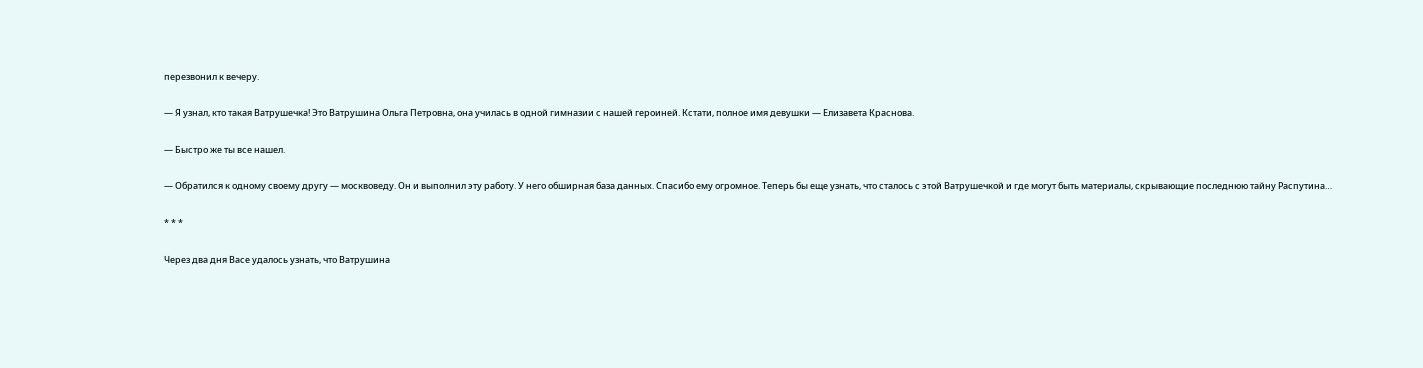перезвонил к вечеру.

— Я узнал, кто такая Ватрушечка! Это Ватрушина Ольга Петровна, она училась в одной гимназии с нашей героиней. Кстати, полное имя девушки — Елизавета Краснова.

— Быстро же ты все нашел.

— Обратился к одному своему другу — москвоведу. Он и выполнил эту работу. У него обширная база данных. Спасибо ему огромное. Теперь бы еще узнать, что сталось с этой Ватрушечкой и где могут быть материалы, скрывающие последнюю тайну Распутина…

* * *

Через два дня Васе удалось узнать, что Ватрушина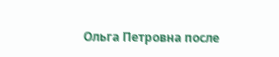Ольга Петровна после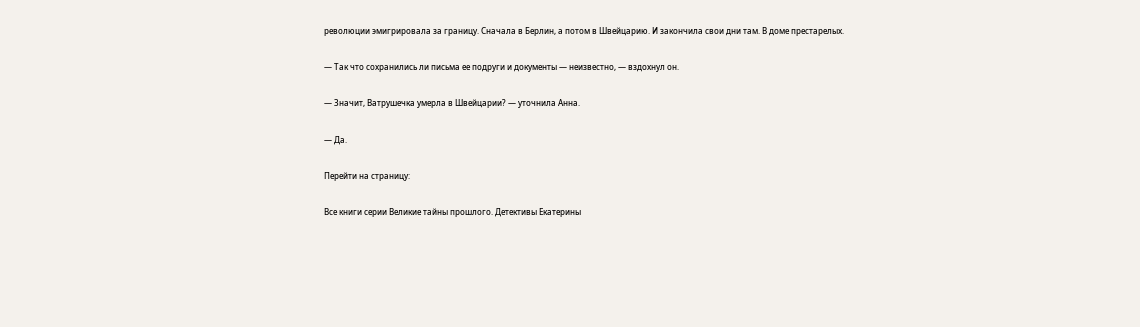революции эмигрировала за границу. Сначала в Берлин, а потом в Швейцарию. И закончила свои дни там. В доме престарелых.

— Так что сохранились ли письма ее подруги и документы — неизвестно, — вздохнул он.

— Значит, Ватрушечка умерла в Швейцарии? — уточнила Анна.

— Да.

Перейти на страницу:

Все книги серии Великие тайны прошлого. Детективы Екатерины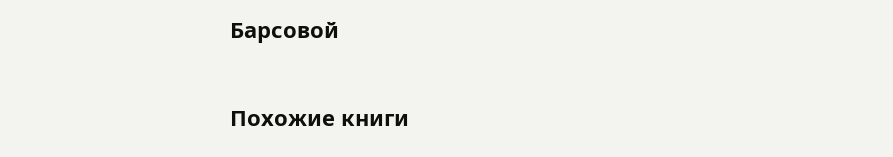Барсовой

Похожие книги